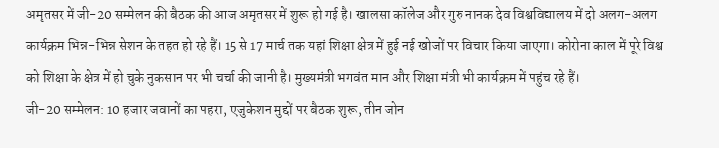अमृतसर में जी-20 सम्मेलन की बैठक की आज अमृतसर में शुरू हो गई है। खालसा कॉलेज और गुरु नानक देव विश्वविद्यालय में दो अलग-अलग कार्यक्रम भिन्न-भिन्न सेशन के तहत हो रहे हैं। 15 से 17 मार्च तक यहां शिक्षा क्षेत्र में हुई नई खोजों पर विचार किया जाएगा। कोरोना काल में पूरे विश्व को शिक्षा के क्षेत्र में हो चुके नुकसान पर भी चर्चा की जानी है। मुख्यमंत्री भगवंत मान और शिक्षा मंत्री भी कार्यक्रम में पहुंच रहे हैं।
जी-20 सम्मेलन: 10 हजार जवानों का पहरा, एजुकेशन मुद्दों पर बैठक शुरू, तीन जोन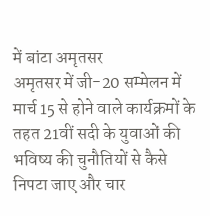में बांटा अमृतसर
अमृतसर में जी-20 सम्मेलन में मार्च 15 से होने वाले कार्यक्रमों के तहत 21वीं सदी के युवाओं की भविष्य की चुनौतियों से कैसे निपटा जाए और चार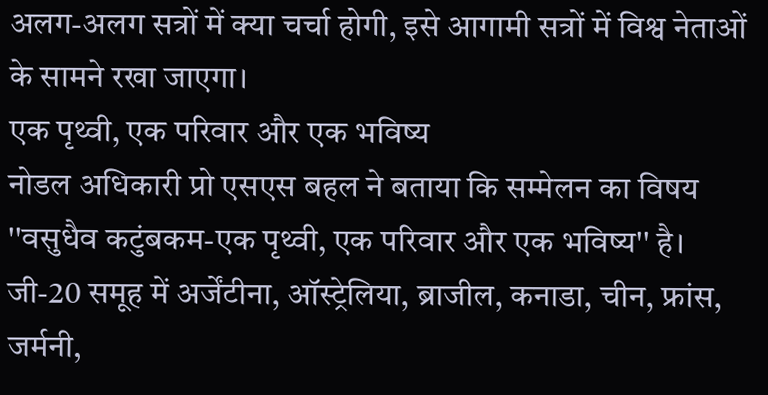अलग-अलग सत्रों में क्या चर्चा होगी, इसे आगामी सत्रों में विश्व नेताओं के सामने रखा जाएगा।
एक पृथ्वी, एक परिवार और एक भविष्य
नोडल अधिकारी प्रो एसएस बहल ने बताया कि सम्मेलन का विषय ''वसुधैव कटुंबकम-एक पृथ्वी, एक परिवार और एक भविष्य'' है। जी-20 समूह में अर्जेंटीना, ऑस्ट्रेलिया, ब्राजील, कनाडा, चीन, फ्रांस, जर्मनी,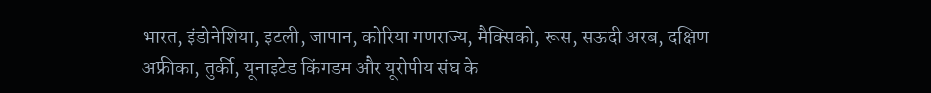भारत, इंडोनेशिया, इटली, जापान, कोरिया गणराज्य, मैक्सिको, रूस, सऊदी अरब, दक्षिण अफ्रीका, तुर्की, यूनाइटेड किंगडम और यूरोपीय संघ के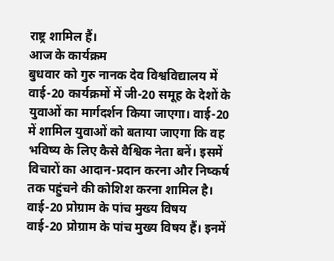राष्ट्र शामिल हैं।
आज के कार्यक्रम
बुधवार को गुरु नानक देव विश्वविद्यालय में वाई-20 कार्यक्रमों में जी-20 समूह के देशों के युवाओं का मार्गदर्शन किया जाएगा। वाई-20 में शामिल युवाओं को बताया जाएगा कि वह भविष्य के लिए कैसे वैश्विक नेता बनें। इसमें विचारों का आदान-प्रदान करना और निष्कर्ष तक पहुंचने की कोशिश करना शामिल है।
वाई-20 प्रोग्राम के पांच मुख्य विषय
वाई-20 प्रोग्राम के पांच मुख्य विषय हैं। इनमें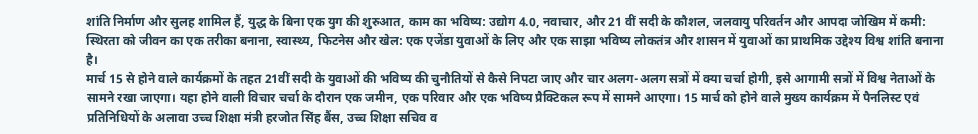शांति निर्माण और सुलह शामिल हैं, युद्ध के बिना एक युग की शुरुआत, काम का भविष्य: उद्योग 4.0, नवाचार, और 21 वीं सदी के कौशल, जलवायु परिवर्तन और आपदा जोखिम में कमी: स्थिरता को जीवन का एक तरीका बनाना, स्वास्थ्य, फिटनेस और खेल: एक एजेंडा युवाओं के लिए और एक साझा भविष्य लोकतंत्र और शासन में युवाओं का प्राथमिक उद्देश्य विश्व शांति बनाना है।
मार्च 15 से होने वाले कार्यक्रमों के तहत 21वीं सदी के युवाओं की भविष्य की चुनौतियों से कैसे निपटा जाए और चार अलग-अलग सत्रों में क्या चर्चा होगी, इसे आगामी सत्रों में विश्व नेताओं के सामने रखा जाएगा। यहा होने वाली विचार चर्चा के दौरान एक जमीन, एक परिवार और एक भविष्य प्रैक्टिकल रूप में सामने आएगा। 15 मार्च को होने वाले मुख्य कार्यक्रम में पैनलिस्ट एवं प्रतिनिधियों के अलावा उच्च शिक्षा मंत्री हरजोत सिंह बैंस, उच्च शिक्षा सचिव व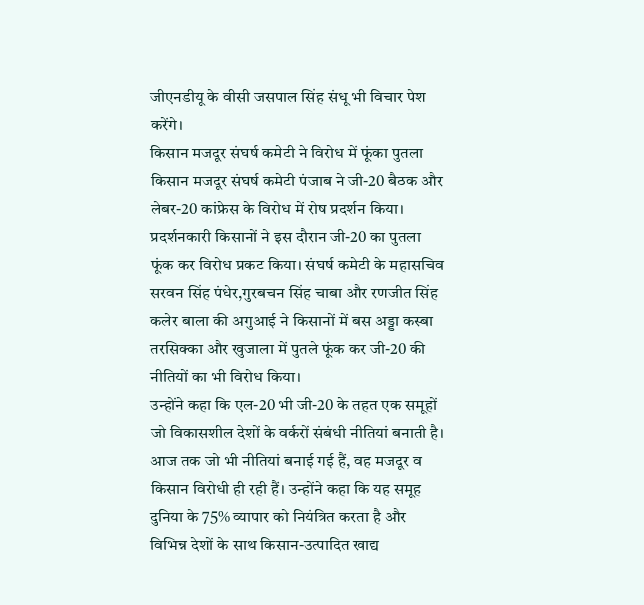जीएनडीयू के वीसी जसपाल सिंह संधू भी विचार पेश करेंगे।
किसान मजदूर संघर्ष कमेटी ने विरोध में फूंका पुतला
किसान मजदूर संघर्ष कमेटी पंजाब ने जी-20 बैठक और लेबर-20 कांफ्रेस के विरोध में रोष प्रदर्शन किया। प्रदर्शनकारी किसानों ने इस दौरान जी-20 का पुतला फूंक कर विरोध प्रकट किया। संघर्ष कमेटी के महासचिव सरवन सिंह पंधेर,गुरबचन सिंह चाबा और रणजीत सिंह कलेर बाला की अगुआई ने किसानों में बस अड्डा कस्बा तरसिक्का और खुजाला में पुतले फूंक कर जी-20 की नीतियों का भी विरोध किया।
उन्होंने कहा कि एल-20 भी जी-20 के तहत एक समूहों जो विकासशील देशों के वर्करों संबंधी नीतियां बनाती है। आज तक जो भी नीतियां बनाई गई हैं, वह मजदूर व किसान विरोधी ही रही हैं। उन्होंने कहा कि यह समूह दुनिया के 75% व्यापार को नियंत्रित करता है और विभिन्न देशों के साथ किसान-उत्पादित खाद्य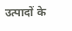उत्पादों के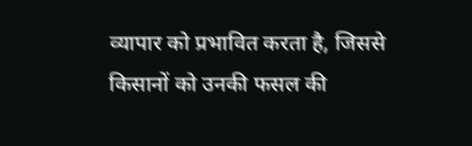व्यापार को प्रभावित करता है, जिससे किसानों को उनकी फसल की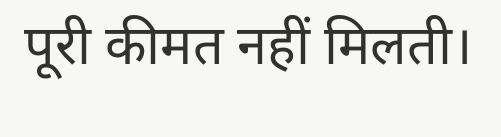पूरी कीमत नहीं मिलती।